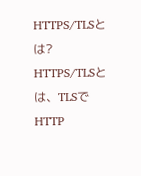HTTPS/TLSとは?
HTTPS/TLSとは、TLSでHTTP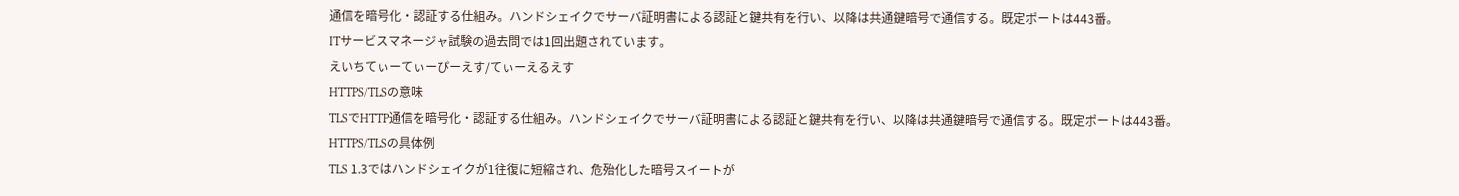通信を暗号化・認証する仕組み。ハンドシェイクでサーバ証明書による認証と鍵共有を行い、以降は共通鍵暗号で通信する。既定ポートは443番。
ITサービスマネージャ試験の過去問では1回出題されています。
えいちてぃーてぃーぴーえす/てぃーえるえす
HTTPS/TLSの意味
TLSでHTTP通信を暗号化・認証する仕組み。ハンドシェイクでサーバ証明書による認証と鍵共有を行い、以降は共通鍵暗号で通信する。既定ポートは443番。
HTTPS/TLSの具体例
TLS 1.3ではハンドシェイクが1往復に短縮され、危殆化した暗号スイートが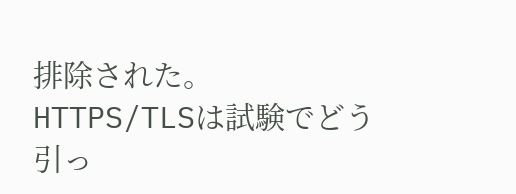排除された。
HTTPS/TLSは試験でどう引っ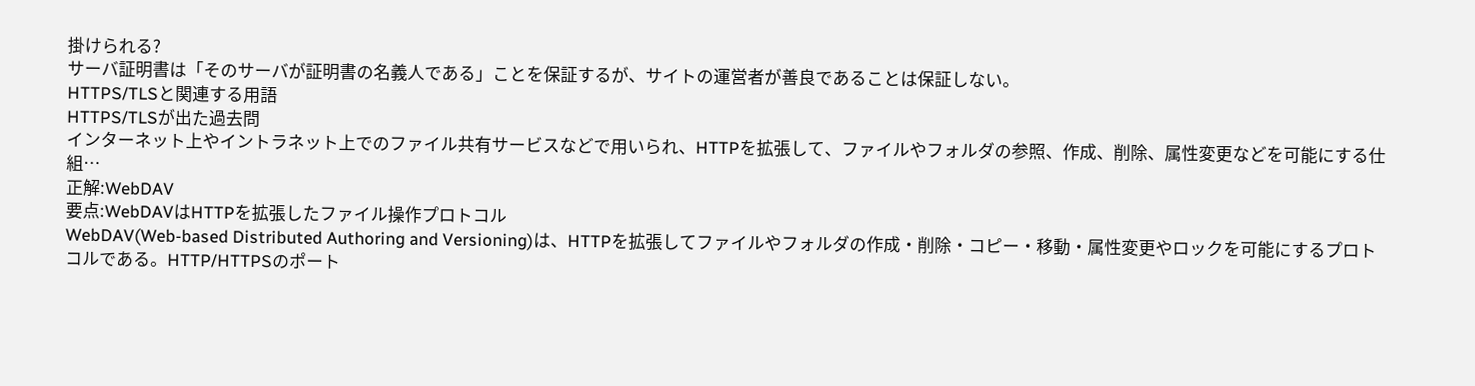掛けられる?
サーバ証明書は「そのサーバが証明書の名義人である」ことを保証するが、サイトの運営者が善良であることは保証しない。
HTTPS/TLSと関連する用語
HTTPS/TLSが出た過去問
インターネット上やイントラネット上でのファイル共有サービスなどで用いられ、HTTPを拡張して、ファイルやフォルダの参照、作成、削除、属性変更などを可能にする仕組…
正解:WebDAV
要点:WebDAVはHTTPを拡張したファイル操作プロトコル
WebDAV(Web-based Distributed Authoring and Versioning)は、HTTPを拡張してファイルやフォルダの作成・削除・コピー・移動・属性変更やロックを可能にするプロトコルである。HTTP/HTTPSのポート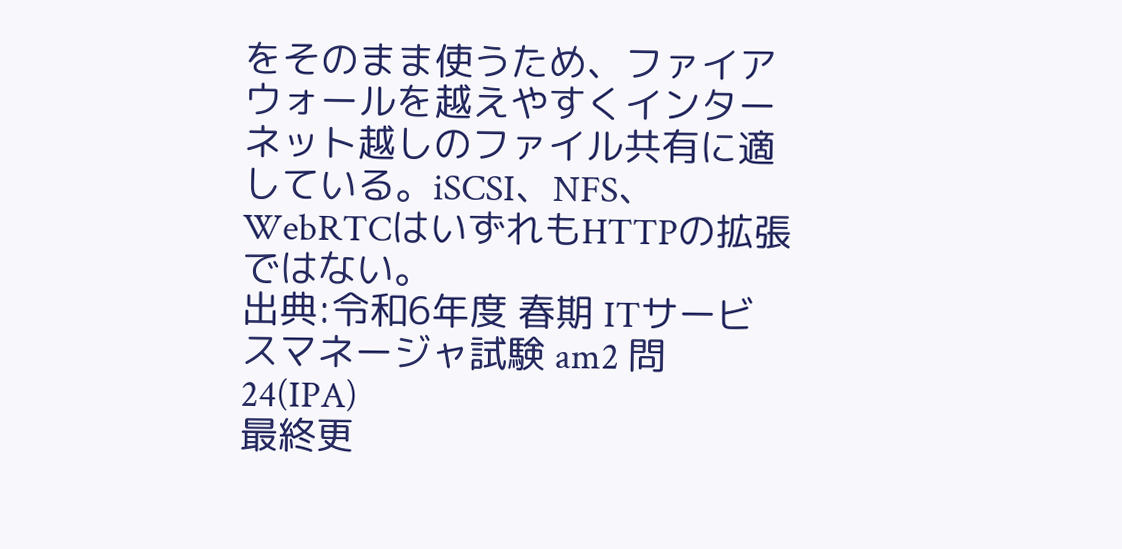をそのまま使うため、ファイアウォールを越えやすくインターネット越しのファイル共有に適している。iSCSI、NFS、WebRTCはいずれもHTTPの拡張ではない。
出典:令和6年度 春期 ITサービスマネージャ試験 am2 問24(IPA)
最終更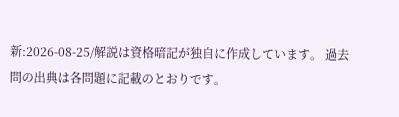新:2026-08-25/解説は資格暗記が独自に作成しています。 過去問の出典は各問題に記載のとおりです。